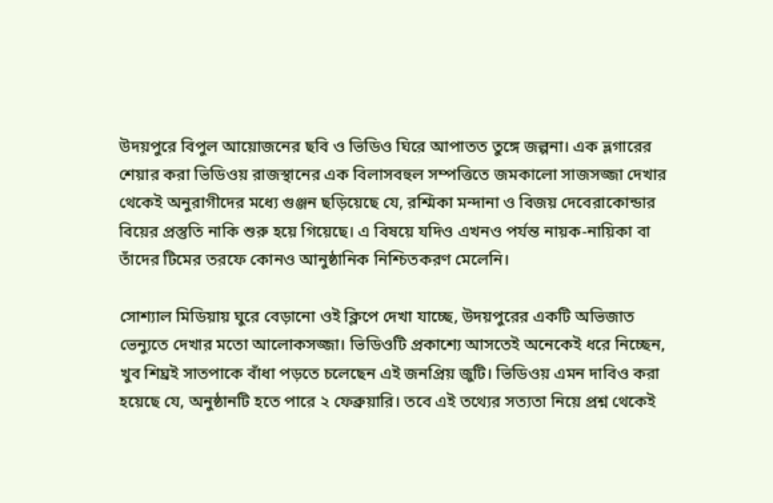উদয়পুরে বিপুল আয়োজনের ছবি ও ভিডিও ঘিরে আপাতত তুঙ্গে জল্পনা। এক ভ্লগারের শেয়ার করা ভিডিওয় রাজস্থানের এক বিলাসবহুল সম্পত্তিতে জমকালো সাজসজ্জা দেখার থেকেই অনুরাগীদের মধ্যে গুঞ্জন ছড়িয়েছে যে, রশ্মিকা মন্দানা ও বিজয় দেবেরাকোন্ডার বিয়ের প্রস্তুতি নাকি শুরু হয়ে গিয়েছে। এ বিষয়ে যদিও এখনও পর্যন্ত নায়ক-নায়িকা বা তাঁদের টিমের তরফে কোনও আনুষ্ঠানিক নিশ্চিতকরণ মেলেনি।

সোশ্যাল মিডিয়ায় ঘুরে বেড়ানো ওই ক্লিপে দেখা যাচ্ছে, উদয়পুরের একটি অভিজাত ভেন্যুতে দেখার মতো আলোকসজ্জা। ভিডিওটি প্রকাশ্যে আসতেই অনেকেই ধরে নিচ্ছেন, খুব শিঘ্রই সাতপাকে বাঁধা পড়তে চলেছেন এই জনপ্রিয় জুটি। ভিডিওয় এমন দাবিও করা হয়েছে যে, অনুষ্ঠানটি হতে পারে ২ ফেব্রুয়ারি। তবে এই তথ্যের সত্যতা নিয়ে প্রশ্ন থেকেই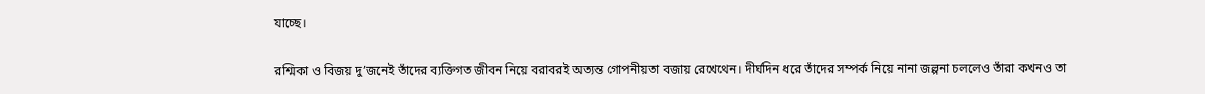যাচ্ছে।

রশ্মিকা ও বিজয় দু’জনেই তাঁদের ব্যক্তিগত জীবন নিয়ে বরাবরই অত্যন্ত গোপনীয়তা বজায় রেখেথেন। দীর্ঘদিন ধরে তাঁদের সম্পর্ক নিয়ে নানা জল্পনা চললেও তাঁরা কখনও তা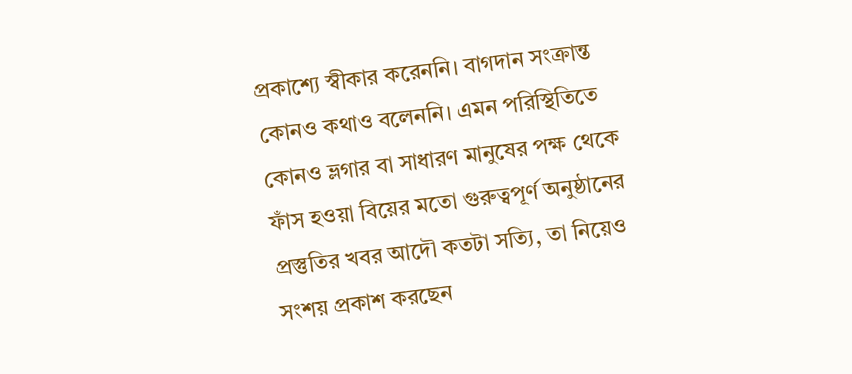প্রকাশ্যে স্বীকার করেননি। বাগদান সংক্রান্ত কোনও কথাও বলেননি। এমন পরিস্থিতিতে কোনও ভ্লগার বা সাধারণ মানুষের পক্ষ থেকে ফাঁস হওয়া বিয়ের মতো গুরুত্বপূর্ণ অনুষ্ঠানের প্রস্তুতির খবর আদৌ কতটা সত্যি, তা নিয়েও সংশয় প্রকাশ করছেন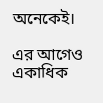অনেকেই।

এর আগেও একাধিক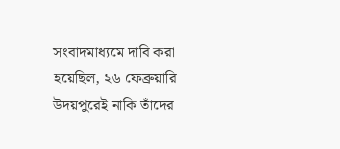সংবাদমাধ্যমে দাবি করা হয়েছিল, ২৬ ফেব্রুয়ারি উদয়পুরেই নাকি তাঁদের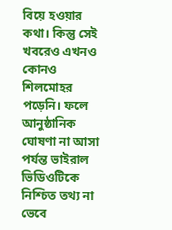বিয়ে হওয়ার কথা। কিন্তু সেই খবরেও এখনও কোনও শিলমোহর পড়েনি। ফলে আনুষ্ঠানিক ঘোষণা না আসা পর্যন্ত ভাইরাল ভিডিওটিকে নিশ্চিত তথ্য না ভেবে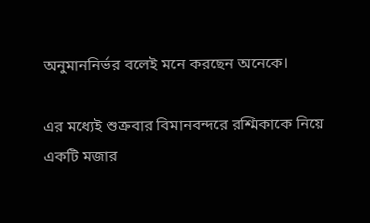অনুমাননির্ভর বলেই মনে করছেন অনেকে।

এর মধ্যেই শুক্রবার বিমানবন্দরে রশ্মিকাকে নিয়ে একটি মজার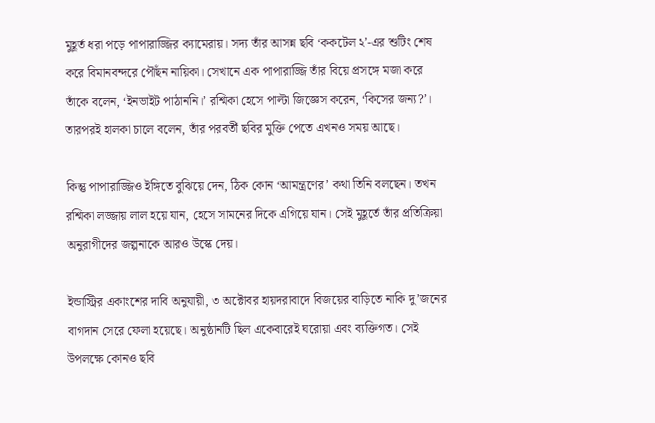মুহূর্ত ধরা পড়ে পাপারাজ্জির ক্যামেরায়। সদ্য তাঁর আসন্ন ছবি ‘ককটেল ২’-এর শুটিং শেষ করে বিমানবন্দরে পৌঁছন নায়িকা। সেখানে এক পাপারাজ্জি তাঁর বিয়ে প্রসঙ্গে মজা করে তাঁকে বলেন, ‘ইনভাইট পাঠাননি।’ রশ্মিকা হেসে পাল্টা জিজ্ঞেস করেন, ‘কিসের জন্য?’। তারপরই হালকা চালে বলেন, তাঁর পরবর্তী ছবির মুক্তি পেতে এখনও সময় আছে।

কিন্তু পাপারাজ্জিও ইঙ্গিতে বুঝিয়ে দেন, ঠিক কোন ‘আমন্ত্রণের’ কথা তিনি বলছেন। তখন রশ্মিকা লজ্জায় লাল হয়ে যান, হেসে সামনের দিকে এগিয়ে যান। সেই মুহূর্তে তাঁর প্রতিক্রিয়া অনুরাগীদের জল্পনাকে আরও উস্কে দেয়।

ইন্ডাস্ট্রির একাংশের দাবি অনুযায়ী, ৩ অক্টোবর হায়দরাবাদে বিজয়ের বাড়িতে নাকি দু’জনের বাগদান সেরে ফেলা হয়েছে। অনুষ্ঠানটি ছিল একেবারেই ঘরোয়া এবং ব্যক্তিগত। সেই উপলক্ষে কোনও ছবি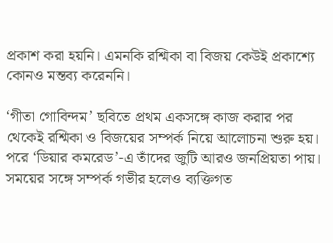প্রকাশ করা হয়নি। এমনকি রশ্মিকা বা বিজয় কেউই প্রকাশ্যে কোনও মন্তব্য করেননি।

‘গীতা গোবিন্দম’ ছবিতে প্রথম একসঙ্গে কাজ করার পর থেকেই রশ্মিকা ও বিজয়ের সম্পর্ক নিয়ে আলোচনা শুরু হয়। পরে ‘ডিয়ার কমরেড’-এ তাঁদের জুটি আরও জনপ্রিয়তা পায়। সময়ের সঙ্গে সম্পর্ক গভীর হলেও ব্যক্তিগত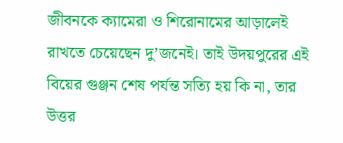জীবনকে ক্যামেরা ও শিরোনামের আড়ালেই রাখতে চেয়েছেন দু’জনেই। তাই উদয়পুরের এই বিয়ের গুঞ্জন শেষ পর্যন্ত সত্যি হয় কি না, তার উত্তর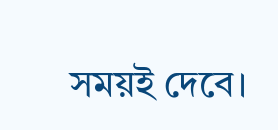সময়ই দেবে।